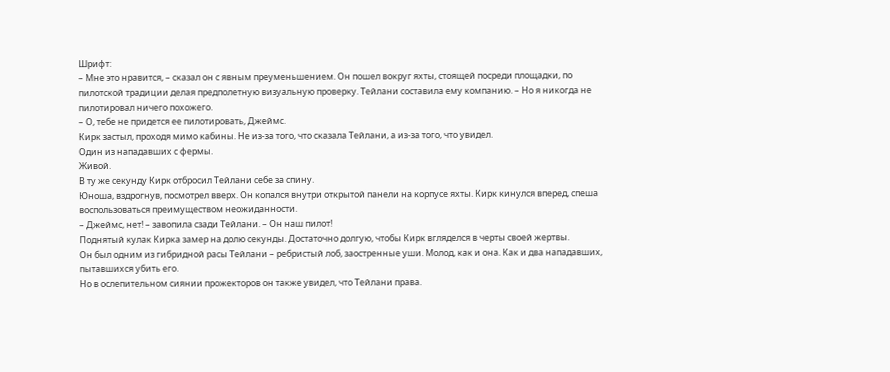Шрифт:
– Мне это нравится, – сказал он с явным преуменьшением. Он пошел вокруг яхты, стоящей посреди площадки, по пилотской традиции делая предполетную визуальную проверку. Тейлани составила ему компанию. – Но я никогда не пилотировал ничего похожего.
– О, тебе не придется ее пилотировать, Джеймс.
Кирк застыл, проходя мимо кабины. Не из-за того, что сказала Тейлани, а из-за того, что увидел.
Один из нападавших с фермы.
Живой.
В ту же секунду Кирк отбросил Тейлани себе за спину.
Юноша, вздрогнув, посмотрел вверх. Он копался внутри открытой панели на корпусе яхты. Кирк кинулся вперед, спеша воспользоваться преимуществом неожиданности.
– Джеймс, нет! – завопила сзади Тейлани. – Он наш пилот!
Поднятый кулак Кирка замер на долю секунды. Достаточно долгую, чтобы Кирк вгляделся в черты своей жертвы.
Он был одним из гибридной расы Тейлани – ребристый лоб, заостренные уши. Молод, как и она. Как и два нападавших, пытавшихся убить его.
Но в ослепительном сиянии прожекторов он также увидел, что Тейлани права.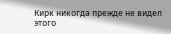Кирк никогда прежде не видел этого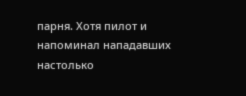парня. Хотя пилот и напоминал нападавших настолько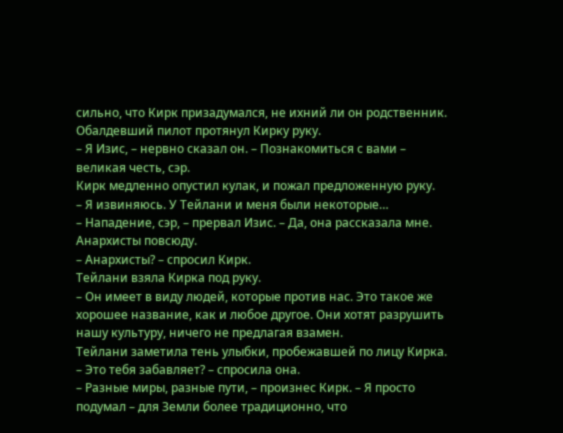сильно, что Кирк призадумался, не ихний ли он родственник.
Обалдевший пилот протянул Кирку руку.
– Я Изис, – нервно сказал он. – Познакомиться с вами – великая честь, сэр.
Кирк медленно опустил кулак, и пожал предложенную руку.
– Я извиняюсь. У Тейлани и меня были некоторые…
– Нападение, сэр, – прервал Изис. – Да, она рассказала мне. Анархисты повсюду.
– Анархисты? – спросил Кирк.
Тейлани взяла Кирка под руку.
– Он имеет в виду людей, которые против нас. Это такое же хорошее название, как и любое другое. Они хотят разрушить нашу культуру, ничего не предлагая взамен.
Тейлани заметила тень улыбки, пробежавшей по лицу Кирка.
– Это тебя забавляет? – спросила она.
– Разные миры, разные пути, – произнес Кирк. – Я просто подумал – для Земли более традиционно, что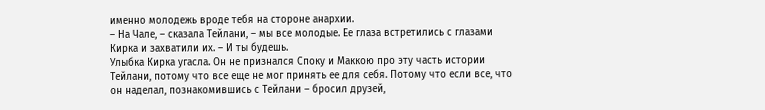именно молодежь вроде тебя на стороне анархии.
– На Чале, – сказала Тейлани, – мы все молодые. Ее глаза встретились с глазами Кирка и захватили их. – И ты будешь.
Улыбка Кирка угасла. Он не признался Споку и Маккою про эту часть истории Тейлани, потому что все еще не мог принять ее для себя. Потому что если все, что он наделал, познакомившись с Тейлани – бросил друзей,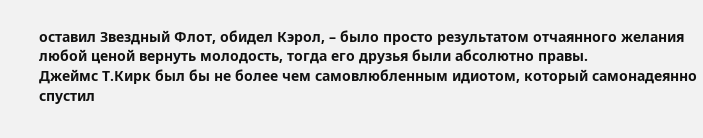оставил Звездный Флот, обидел Кэрол, – было просто результатом отчаянного желания любой ценой вернуть молодость, тогда его друзья были абсолютно правы.
Джеймс Т.Кирк был бы не более чем самовлюбленным идиотом, который самонадеянно спустил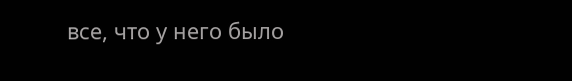все, что у него было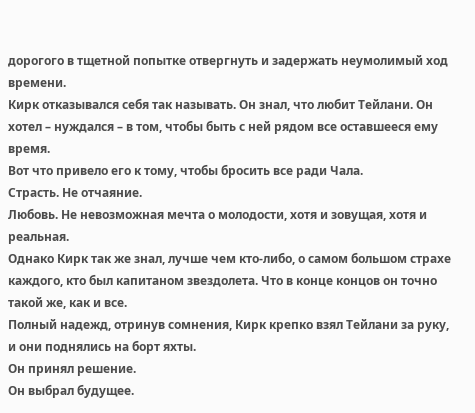дорогого в тщетной попытке отвергнуть и задержать неумолимый ход времени.
Кирк отказывался себя так называть. Он знал, что любит Тейлани. Он хотел – нуждался – в том, чтобы быть с ней рядом все оставшееся ему время.
Вот что привело его к тому, чтобы бросить все ради Чала.
Страсть. Не отчаяние.
Любовь. Не невозможная мечта о молодости, хотя и зовущая, хотя и реальная.
Однако Кирк так же знал, лучше чем кто-либо, о самом большом страхе каждого, кто был капитаном звездолета. Что в конце концов он точно такой же, как и все.
Полный надежд, отринув сомнения, Кирк крепко взял Тейлани за руку, и они поднялись на борт яхты.
Он принял решение.
Он выбрал будущее.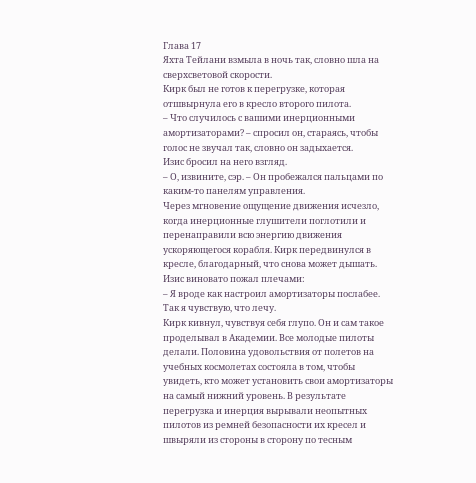Глава 17
Яхта Тейлани взмыла в ночь так, словно шла на сверхсветовой скорости.
Кирк был не готов к перегрузке, которая отшвырнула его в кресло второго пилота.
– Что случилось с вашими инерционными амортизаторами? – спросил он, стараясь, чтобы голос не звучал так, словно он задыхается.
Изис бросил на него взгляд.
– О, извините, сэр. – Он пробежался пальцами по каким-то панелям управления.
Через мгновение ощущение движения исчезло, когда инерционные глушители поглотили и перенаправили всю энергию движения ускоряющегося корабля. Кирк передвинулся в кресле, благодарный, что снова может дышать.
Изис виновато пожал плечами:
– Я вроде как настроил амортизаторы послабее. Так я чувствую, что лечу.
Кирк кивнул, чувствуя себя глупо. Он и сам такое проделывал в Академии. Все молодые пилоты делали. Половина удовольствия от полетов на учебных космолетах состояла в том, чтобы увидеть, кто может установить свои амортизаторы на самый нижний уровень. В результате перегрузка и инерция вырывали неопытных пилотов из ремней безопасности их кресел и швыряли из стороны в сторону по тесным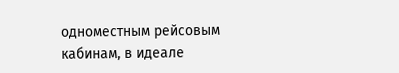одноместным рейсовым кабинам, в идеале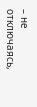– не отключаясь,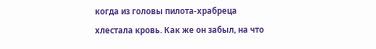когда из головы пилота-храбреца хлестала кровь. Как же он забыл, на что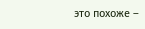это похоже –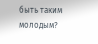быть таким молодым?